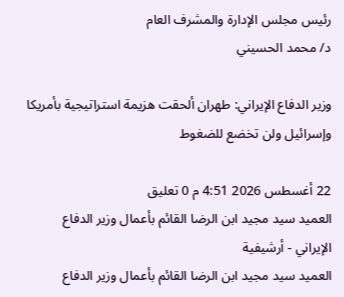رئيس مجلس الإدارة والمشرف العام
د/ محمد الحسيني

وزير الدفاع الإيراني: طهران ألحقت هزيمة استراتيجية بأمريكا وإسرائيل ولن تخضع للضغوط

22 أغسطس 2026 4:51 م 0 تعليق
العميد سيد مجيد ابن الرضا القائم بأعمال وزير الدفاع الإيراني - أرشيفية
العميد سيد مجيد ابن الرضا القائم بأعمال وزير الدفاع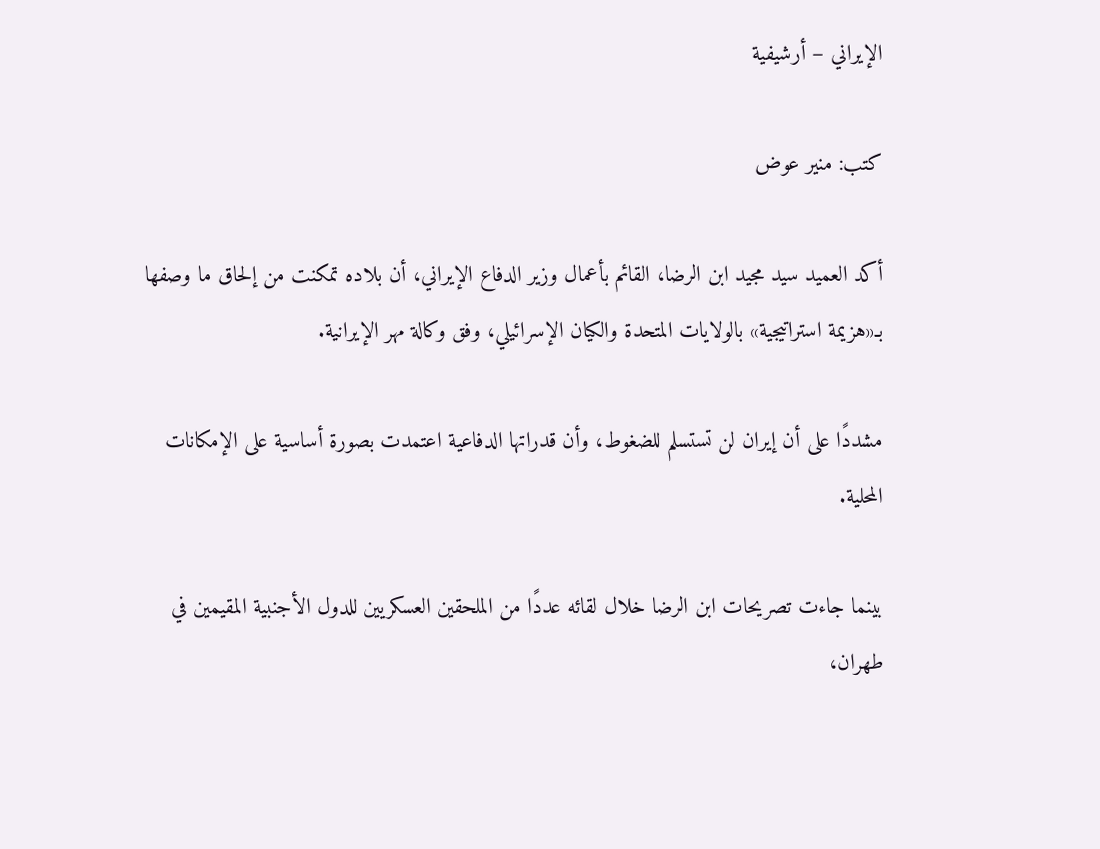الإيراني – أرشيفية

كتب: منير عوض

أكد العميد سيد مجيد ابن الرضا، القائم بأعمال وزير الدفاع الإيراني، أن بلاده تمكنت من إلحاق ما وصفها بـ«هزيمة استراتيجية» بالولايات المتحدة والكيان الإسرائيلي، وفق وكالة مهر الإيرانية.

مشددًا على أن إيران لن تستسلم للضغوط، وأن قدراتها الدفاعية اعتمدت بصورة أساسية على الإمكانات المحلية.

بينما جاءت تصريحات ابن الرضا خلال لقائه عددًا من الملحقين العسكريين للدول الأجنبية المقيمين في طهران،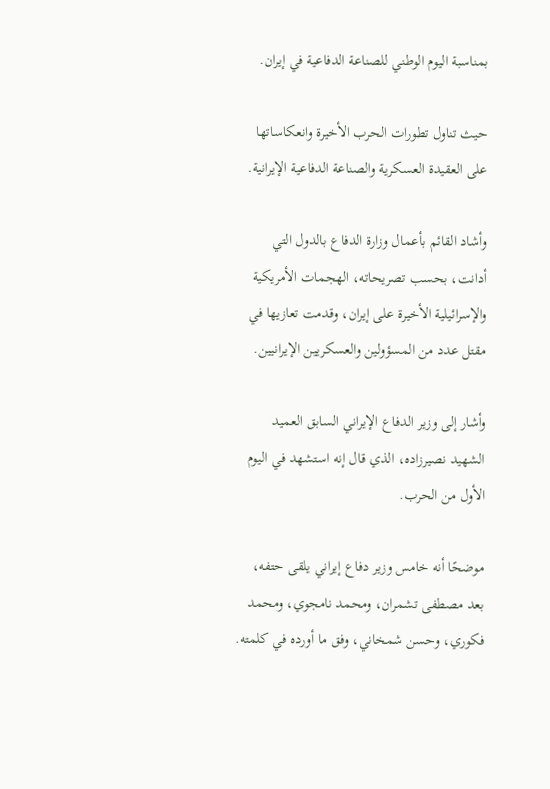بمناسبة اليوم الوطني للصناعة الدفاعية في إيران.

حيث تناول تطورات الحرب الأخيرة وانعكاساتها على العقيدة العسكرية والصناعة الدفاعية الإيرانية.

وأشاد القائم بأعمال وزارة الدفاع بالدول التي أدانت، بحسب تصريحاته، الهجمات الأمريكية والإسرائيلية الأخيرة على إيران، وقدمت تعازيها في مقتل عدد من المسؤولين والعسكريين الإيرانيين.

وأشار إلى وزير الدفاع الإيراني السابق العميد الشهيد نصيرزاده، الذي قال إنه استشهد في اليوم الأول من الحرب.

موضحًا أنه خامس وزير دفاع إيراني يلقى حتفه، بعد مصطفى تشمران، ومحمد نامجوي، ومحمد فكوري، وحسن شمخاني، وفق ما أورده في كلمته.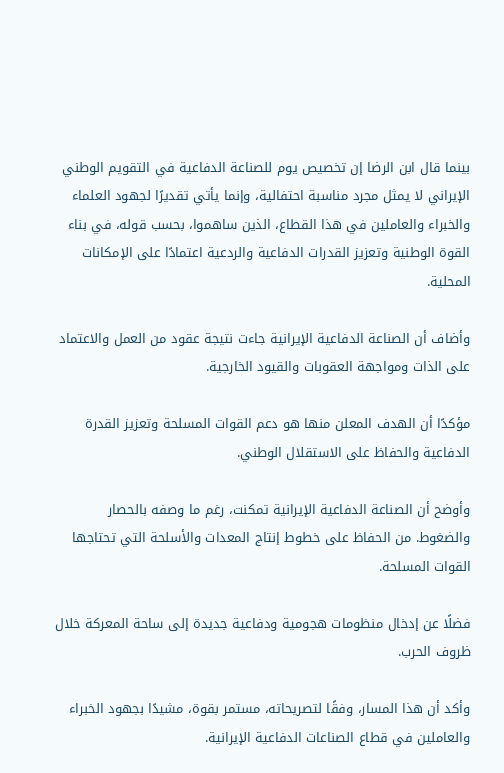بينما قال ابن الرضا إن تخصيص يوم للصناعة الدفاعية في التقويم الوطني الإيراني لا يمثل مجرد مناسبة احتفالية، وإنما يأتي تقديرًا لجهود العلماء والخبراء والعاملين في هذا القطاع، الذين ساهموا، بحسب قوله، في بناء القوة الوطنية وتعزيز القدرات الدفاعية والردعية اعتمادًا على الإمكانات المحلية.

وأضاف أن الصناعة الدفاعية الإيرانية جاءت نتيجة عقود من العمل والاعتماد على الذات ومواجهة العقوبات والقيود الخارجية.

مؤكدًا أن الهدف المعلن منها هو دعم القوات المسلحة وتعزيز القدرة الدفاعية والحفاظ على الاستقلال الوطني.

وأوضح أن الصناعة الدفاعية الإيرانية تمكنت، رغم ما وصفه بالحصار والضغوط. من الحفاظ على خطوط إنتاج المعدات والأسلحة التي تحتاجها القوات المسلحة.

فضلًا عن إدخال منظومات هجومية ودفاعية جديدة إلى ساحة المعركة خلال ظروف الحرب.

وأكد أن هذا المسار، وفقًا لتصريحاته، مستمر بقوة، مشيدًا بجهود الخبراء والعاملين في قطاع الصناعات الدفاعية الإيرانية.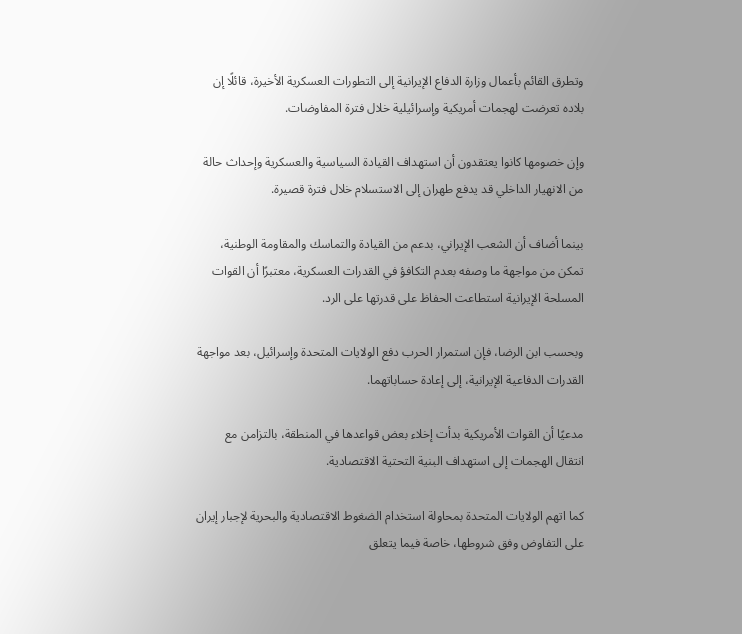وتطرق القائم بأعمال وزارة الدفاع الإيرانية إلى التطورات العسكرية الأخيرة، قائلًا إن بلاده تعرضت لهجمات أمريكية وإسرائيلية خلال فترة المفاوضات.

وإن خصومها كانوا يعتقدون أن استهداف القيادة السياسية والعسكرية وإحداث حالة من الانهيار الداخلي قد يدفع طهران إلى الاستسلام خلال فترة قصيرة.

بينما أضاف أن الشعب الإيراني، بدعم من القيادة والتماسك والمقاومة الوطنية، تمكن من مواجهة ما وصفه بعدم التكافؤ في القدرات العسكرية، معتبرًا أن القوات المسلحة الإيرانية استطاعت الحفاظ على قدرتها على الرد.

وبحسب ابن الرضا، فإن استمرار الحرب دفع الولايات المتحدة وإسرائيل، بعد مواجهة القدرات الدفاعية الإيرانية، إلى إعادة حساباتهما.

مدعيًا أن القوات الأمريكية بدأت إخلاء بعض قواعدها في المنطقة، بالتزامن مع انتقال الهجمات إلى استهداف البنية التحتية الاقتصادية.

كما اتهم الولايات المتحدة بمحاولة استخدام الضغوط الاقتصادية والبحرية لإجبار إيران على التفاوض وفق شروطها، خاصة فيما يتعلق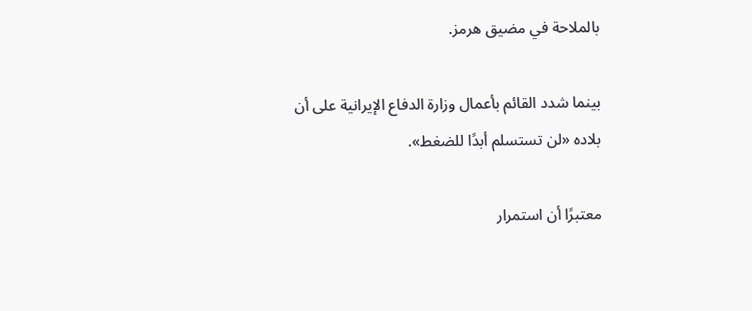بالملاحة في مضيق هرمز.

بينما شدد القائم بأعمال وزارة الدفاع الإيرانية على أن بلاده «لن تستسلم أبدًا للضغط».

معتبرًا أن استمرار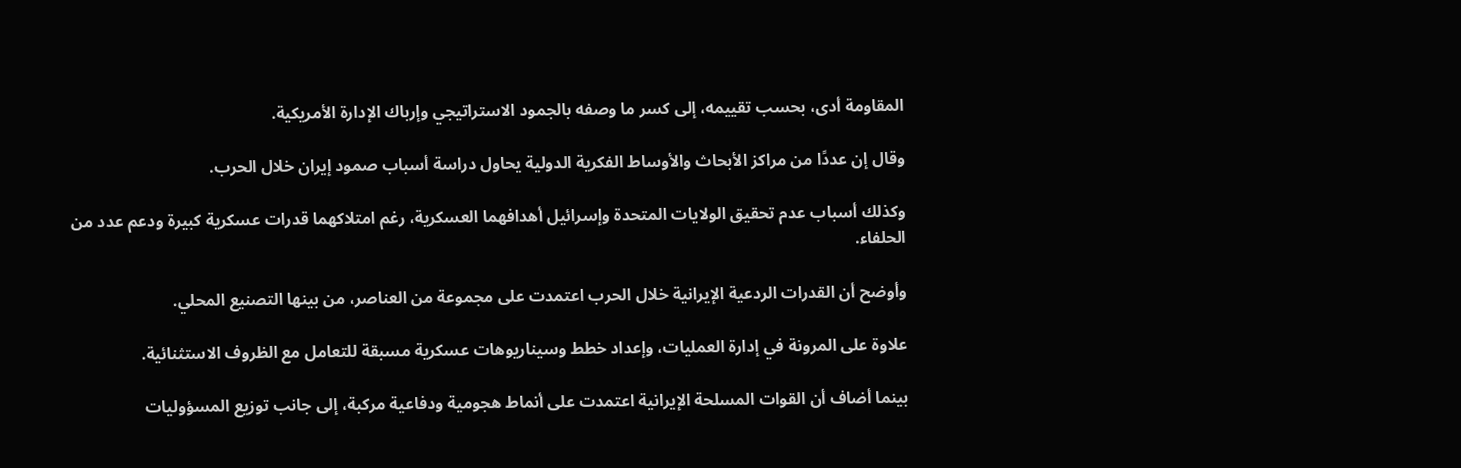المقاومة أدى، بحسب تقييمه، إلى كسر ما وصفه بالجمود الاستراتيجي وإرباك الإدارة الأمريكية.

وقال إن عددًا من مراكز الأبحاث والأوساط الفكرية الدولية يحاول دراسة أسباب صمود إيران خلال الحرب.

وكذلك أسباب عدم تحقيق الولايات المتحدة وإسرائيل أهدافهما العسكرية، رغم امتلاكهما قدرات عسكرية كبيرة ودعم عدد من الحلفاء.

وأوضح أن القدرات الردعية الإيرانية خلال الحرب اعتمدت على مجموعة من العناصر، من بينها التصنيع المحلي.

علاوة على المرونة في إدارة العمليات، وإعداد خطط وسيناريوهات عسكرية مسبقة للتعامل مع الظروف الاستثنائية.

بينما أضاف أن القوات المسلحة الإيرانية اعتمدت على أنماط هجومية ودفاعية مركبة، إلى جانب توزيع المسؤوليات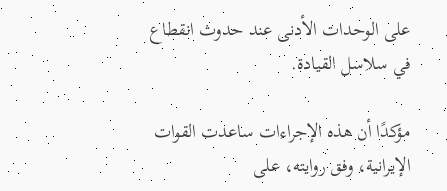على الوحدات الأدنى عند حدوث انقطاع في سلاسل القيادة.

مؤكدًا أن هذه الإجراءات ساعدت القوات الإيرانية، وفق روايته، على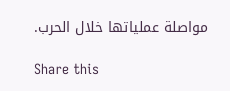مواصلة عملياتها خلال الحرب.

Share this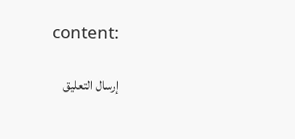content:

إرسال التعليق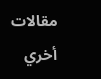مقالات أخري